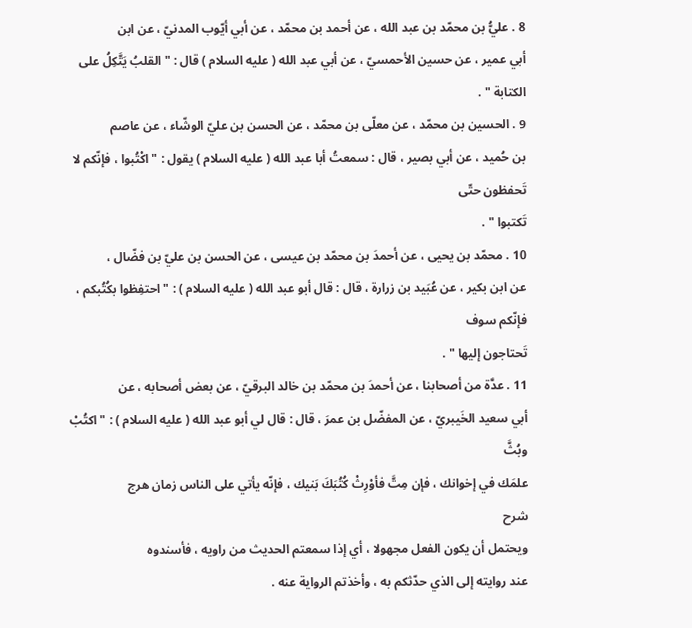8 . عليُّ بن محمّد بن عبد الله ، عن أحمد بن محمّد ، عن أبي أيّوب المدنيّ ، عن ابن
أبي عمير ، عن حسين الأحمسيّ ، عن أبي عبد الله ( عليه السلام ) قال : " القلبُ يَتَّكِلُ على الكتابة " .
9 . الحسين بن محمّد ، عن معلّى بن محمّد ، عن الحسن بن عليّ الوشّاء ، عن عاصم
بن حُميد ، عن أبي بصير ، قال : سمعتُ أبا عبد الله ( عليه السلام ) يقول : " اكْتُبوا ، فإنّكم لا تَحفظون حتّى
تَكتبوا " .
10 . محمّد بن يحيى ، عن أحمدَ بن محمّد بن عيسى ، عن الحسن بن عليّ بن فضّال ،
عن ابن بكير ، عن عُبَيد بن زرارة ، قال : قال أبو عبد الله ( عليه السلام ) : " احتفِظوا بكُتُبكم ، فإنّكم سوف
تَحتاجون إليها " .
11 . عدَّة من أصحابنا ، عن أحمدَ بن محمّد بن خالد البرقيّ ، عن بعض أصحابه ، عن
أبي سعيد الخَيبريّ ، عن المفضّل بن عمرَ ، قال : قال لي أبو عبد الله ( عليه السلام ) : " اكتُبْ وبُثَّ
علمَك في إخوانك ، فإن مِتَّ فأوْرِثْ كُتُبَكَ بَنيك ، فإنّه يأتي على الناس زمان هرج
شرح
ويحتمل أن يكون الفعل مجهولا ، أي إذا سمعتم الحديث من راويه ، فأسندوه
عند روايته إلى الذي حدّثكم به ، وأخذتم الرواية عنه .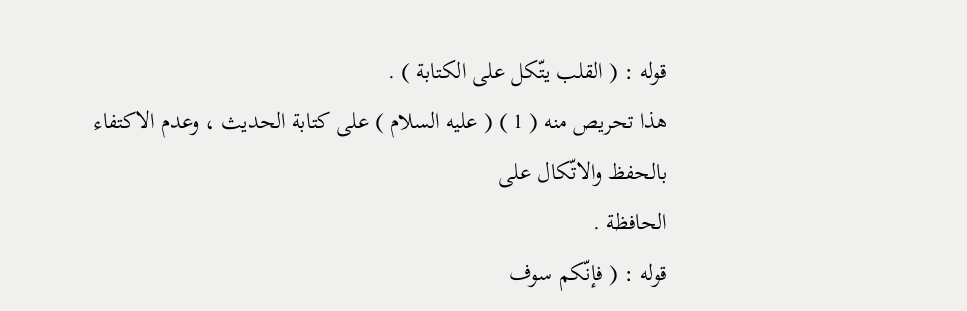قوله : ( القلب يتّكل على الكتابة ) .
هذا تحريص منه ( 1 ) ( عليه السلام ) على كتابة الحديث ، وعدم الاكتفاء بالحفظ والاتّكال على
الحافظة .
قوله : ( فإنّكم سوف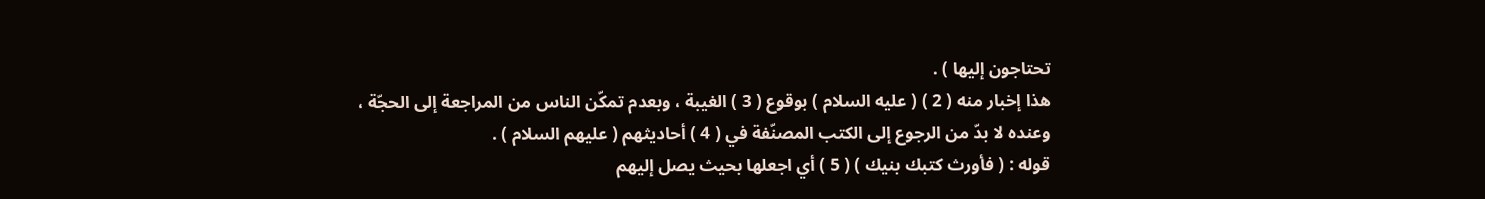تحتاجون إليها ) .
هذا إخبار منه ( 2 ) ( عليه السلام ) بوقوع ( 3 ) الغيبة ، وبعدم تمكّن الناس من المراجعة إلى الحجّة ،
وعنده لا بدّ من الرجوع إلى الكتب المصنّفة في ( 4 ) أحاديثهم ( عليهم السلام ) .
قوله : ( فأورث كتبك بنيك ) ( 5 ) أي اجعلها بحيث يصل إليهم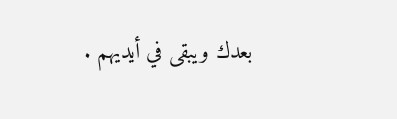بعدك ويبقى في أيديهم .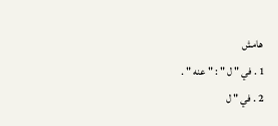هامش
1 . في " ل " : " عنه " .
2 . في " ل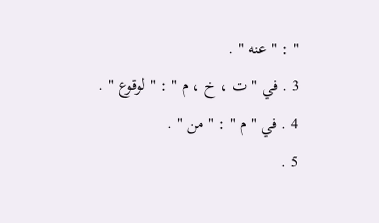" : " عنه " .
3 . في " ت ، خ ، م " : " لوقوع " .
4 . في " م " : " من " .
5 .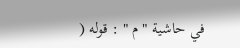في حاشية " م " : قوله (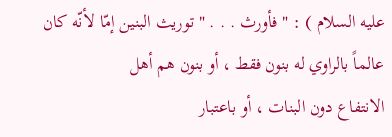عليه السلام ) : " فأورث . . . " توريث البنين إمّا لأنّه كان عالماً بالراوي له بنون فقط ، أو بنون هم أهل
الانتفاع دون البنات ، أو باعتبار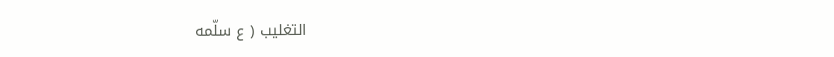التغليب ( ع سلّمه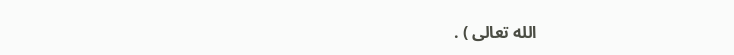الله تعالى ) .